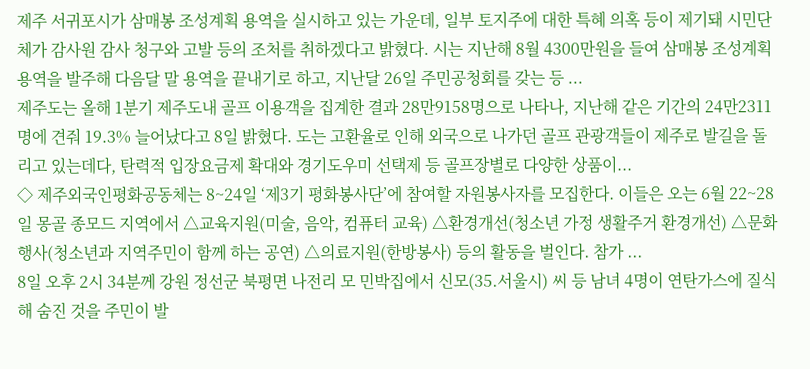제주 서귀포시가 삼매봉 조성계획 용역을 실시하고 있는 가운데, 일부 토지주에 대한 특혜 의혹 등이 제기돼 시민단체가 감사원 감사 청구와 고발 등의 조처를 취하겠다고 밝혔다. 시는 지난해 8월 4300만원을 들여 삼매봉 조성계획 용역을 발주해 다음달 말 용역을 끝내기로 하고, 지난달 26일 주민공청회를 갖는 등 ...
제주도는 올해 1분기 제주도내 골프 이용객을 집계한 결과 28만9158명으로 나타나, 지난해 같은 기간의 24만2311명에 견줘 19.3% 늘어났다고 8일 밝혔다. 도는 고환율로 인해 외국으로 나가던 골프 관광객들이 제주로 발길을 돌리고 있는데다, 탄력적 입장요금제 확대와 경기도우미 선택제 등 골프장별로 다양한 상품이...
◇ 제주외국인평화공동체는 8~24일 ‘제3기 평화봉사단’에 참여할 자원봉사자를 모집한다. 이들은 오는 6월 22~28일 몽골 종모드 지역에서 △교육지원(미술, 음악, 컴퓨터 교육) △환경개선(청소년 가정 생활주거 환경개선) △문화행사(청소년과 지역주민이 함께 하는 공연) △의료지원(한방봉사) 등의 활동을 벌인다. 참가 ...
8일 오후 2시 34분께 강원 정선군 북평면 나전리 모 민박집에서 신모(35.서울시) 씨 등 남녀 4명이 연탄가스에 질식해 숨진 것을 주민이 발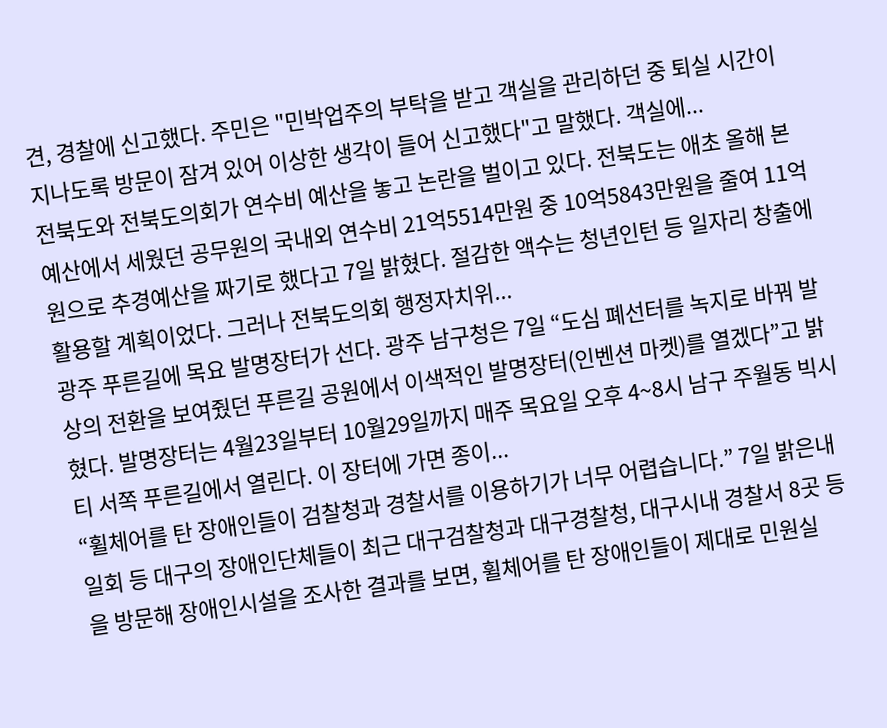견, 경찰에 신고했다. 주민은 "민박업주의 부탁을 받고 객실을 관리하던 중 퇴실 시간이 지나도록 방문이 잠겨 있어 이상한 생각이 들어 신고했다"고 말했다. 객실에...
전북도와 전북도의회가 연수비 예산을 놓고 논란을 벌이고 있다. 전북도는 애초 올해 본예산에서 세웠던 공무원의 국내외 연수비 21억5514만원 중 10억5843만원을 줄여 11억원으로 추경예산을 짜기로 했다고 7일 밝혔다. 절감한 액수는 청년인턴 등 일자리 창출에 활용할 계획이었다. 그러나 전북도의회 행정자치위...
광주 푸른길에 목요 발명장터가 선다. 광주 남구청은 7일 “도심 폐선터를 녹지로 바꿔 발상의 전환을 보여줬던 푸른길 공원에서 이색적인 발명장터(인벤션 마켓)를 열겠다”고 밝혔다. 발명장터는 4월23일부터 10월29일까지 매주 목요일 오후 4~8시 남구 주월동 빅시티 서쪽 푸른길에서 열린다. 이 장터에 가면 종이...
“휠체어를 탄 장애인들이 검찰청과 경찰서를 이용하기가 너무 어렵습니다.” 7일 밝은내일회 등 대구의 장애인단체들이 최근 대구검찰청과 대구경찰청, 대구시내 경찰서 8곳 등을 방문해 장애인시설을 조사한 결과를 보면, 휠체어를 탄 장애인들이 제대로 민원실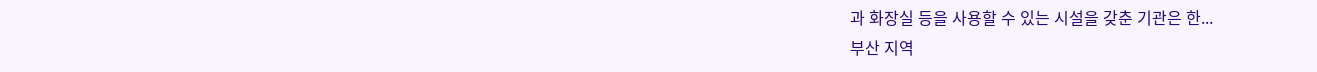과 화장실 등을 사용할 수 있는 시설을 갖춘 기관은 한...
부산 지역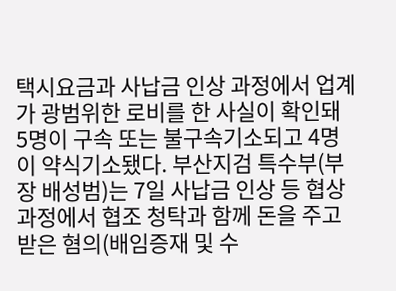택시요금과 사납금 인상 과정에서 업계가 광범위한 로비를 한 사실이 확인돼 5명이 구속 또는 불구속기소되고 4명이 약식기소됐다. 부산지검 특수부(부장 배성범)는 7일 사납금 인상 등 협상 과정에서 협조 청탁과 함께 돈을 주고받은 혐의(배임증재 및 수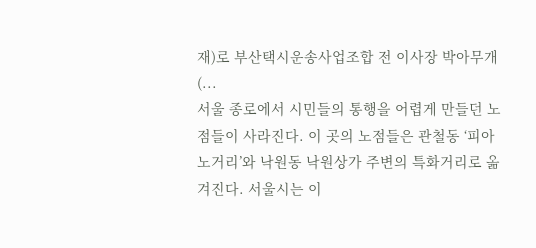재)로 부산택시운송사업조합 전 이사장 박아무개(...
서울 종로에서 시민들의 통행을 어렵게 만들던 노점들이 사라진다. 이 곳의 노점들은 관철동 ‘피아노거리’와 낙원동 낙원상가 주변의 특화거리로 옮겨진다. 서울시는 이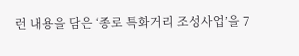런 내용을 담은 ‘종로 특화거리 조성사업’을 7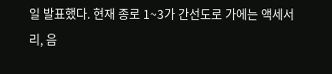일 발표했다. 현재 종로 1~3가 간선도로 가에는 액세서리, 음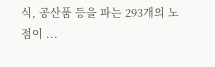식, 공산품 등을 파는 293개의 노점이 ...